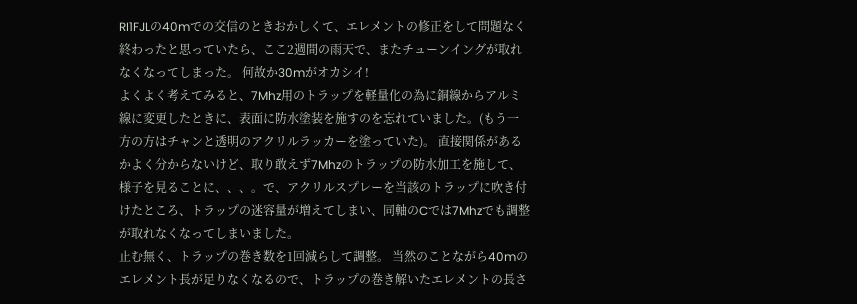RI1FJLの40mでの交信のときおかしくて、エレメントの修正をして問題なく終わったと思っていたら、ここ2週間の雨天で、またチューンイングが取れなくなってしまった。 何故か30mがオカシイ!
よくよく考えてみると、7Mhz用のトラップを軽量化の為に銅線からアルミ線に変更したときに、表面に防水塗装を施すのを忘れていました。(もう一方の方はチャンと透明のアクリルラッカーを塗っていた)。 直接関係があるかよく分からないけど、取り敢えず7Mhzのトラップの防水加工を施して、様子を見ることに、、、。で、アクリルスプレーを当該のトラップに吹き付けたところ、トラップの迷容量が増えてしまい、同軸のCでは7Mhzでも調整が取れなくなってしまいました。
止む無く、トラップの巻き数を1回減らして調整。 当然のことながら40mのエレメント長が足りなくなるので、トラップの巻き解いたエレメントの長さ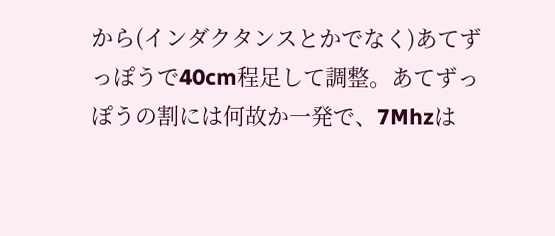から(インダクタンスとかでなく)あてずっぽうで40cm程足して調整。あてずっぽうの割には何故か一発で、7Mhzは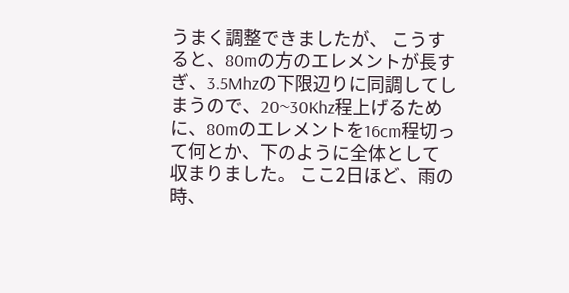うまく調整できましたが、 こうすると、80mの方のエレメントが長すぎ、3.5Mhzの下限辺りに同調してしまうので、20~30Khz程上げるために、80mのエレメントを16cm程切って何とか、下のように全体として収まりました。 ここ2日ほど、雨の時、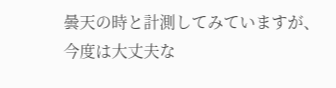曇天の時と計測してみていますが、今度は大丈夫な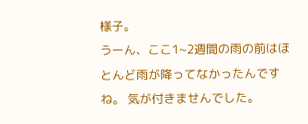様子。
うーん、ここ1~2週間の雨の前はほとんど雨が降ってなかったんですね。 気が付きませんでした。